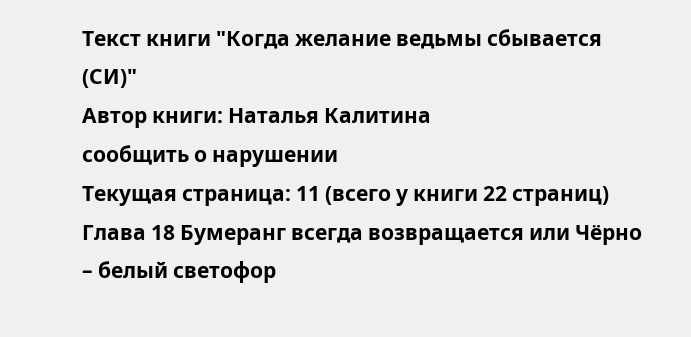Текст книги "Когда желание ведьмы сбывается (СИ)"
Автор книги: Наталья Калитина
сообщить о нарушении
Текущая страница: 11 (всего у книги 22 страниц)
Глава 18 Бумеранг всегда возвращается или Чёрно – белый светофор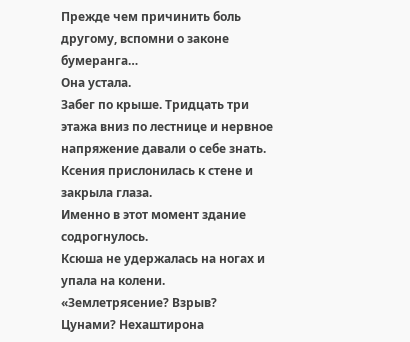Прежде чем причинить боль другому, вспомни о законе бумеранга…
Она устала.
Забег по крыше. Тридцать три этажа вниз по лестнице и нервное напряжение давали о себе знать.
Ксения прислонилась к стене и закрыла глаза.
Именно в этот момент здание содрогнулось.
Ксюша не удержалась на ногах и упала на колени.
«Землетрясение? Взрыв? Цунами? Нехаштирона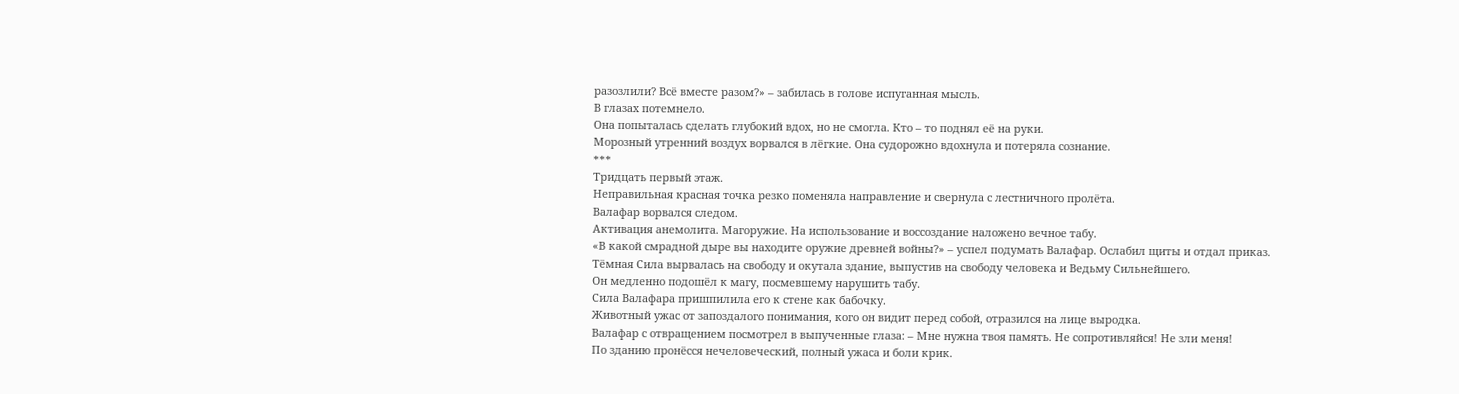разозлили? Всё вместе разом?» – забилась в голове испуганная мысль.
В глазах потемнело.
Она попыталась сделать глубокий вдох, но не смогла. Кто – то поднял её на руки.
Морозный утренний воздух ворвался в лёгкие. Она судорожно вдохнула и потеряла сознание.
***
Тридцать первый этаж.
Неправильная красная точка резко поменяла направление и свернула с лестничного пролёта.
Валафар ворвался следом.
Активация анемолита. Магоружие. На использование и воссоздание наложено вечное табу.
«В какой смрадной дыре вы находите оружие древней войны?» – успел подумать Валафар. Ослабил щиты и отдал приказ.
Тёмная Сила вырвалась на свободу и окутала здание, выпустив на свободу человека и Ведьму Сильнейшего.
Он медленно подошёл к магу, посмевшему нарушить табу.
Сила Валафара пришпилила его к стене как бабочку.
Животный ужас от запоздалого понимания, кого он видит перед собой, отразился на лице выродка.
Валафар с отвращением посмотрел в выпученные глаза: – Мне нужна твоя память. Не сопротивляйся! Не зли меня!
По зданию пронёсся нечеловеческий, полный ужаса и боли крик.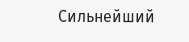Сильнейший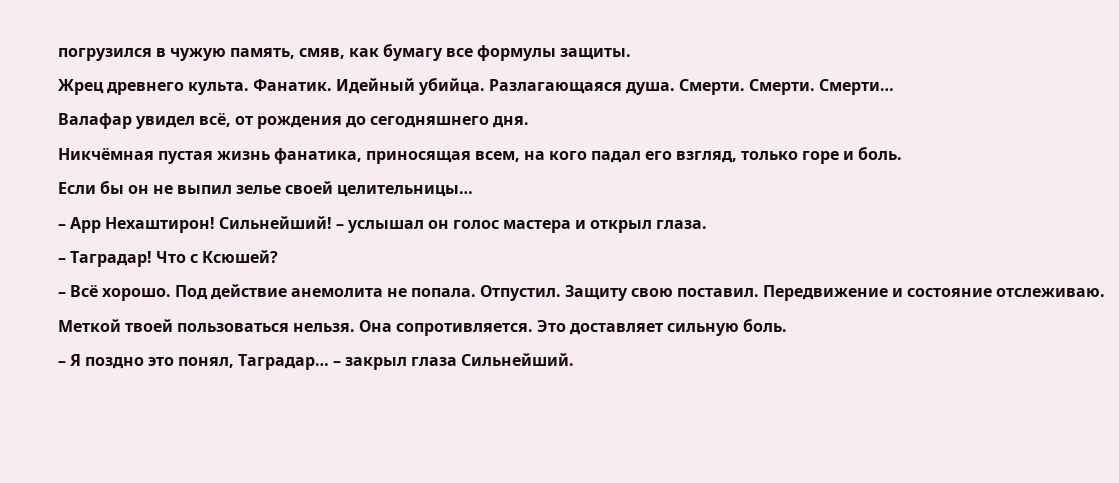погрузился в чужую память, смяв, как бумагу все формулы защиты.
Жрец древнего культа. Фанатик. Идейный убийца. Разлагающаяся душа. Смерти. Смерти. Смерти…
Валафар увидел всё, от рождения до сегодняшнего дня.
Никчёмная пустая жизнь фанатика, приносящая всем, на кого падал его взгляд, только горе и боль.
Если бы он не выпил зелье своей целительницы…
– Арр Нехаштирон! Сильнейший! – услышал он голос мастера и открыл глаза.
– Таградар! Что с Ксюшей?
– Всё хорошо. Под действие анемолита не попала. Отпустил. Защиту свою поставил. Передвижение и состояние отслеживаю. Меткой твоей пользоваться нельзя. Она сопротивляется. Это доставляет сильную боль.
– Я поздно это понял, Таградар… – закрыл глаза Сильнейший.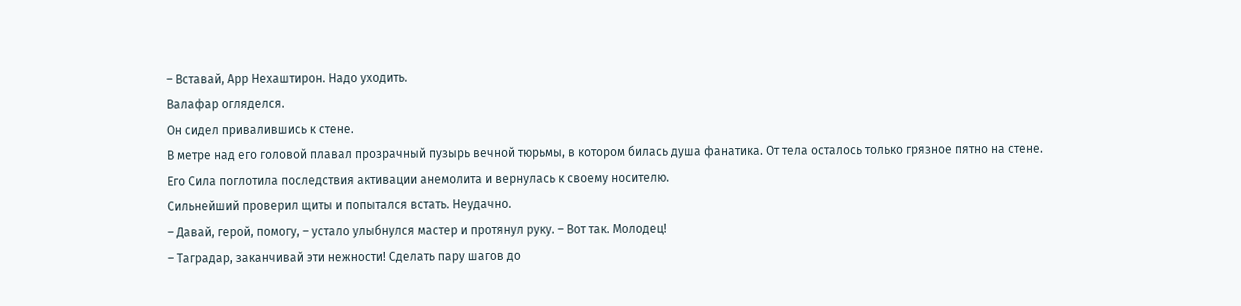– Вставай, Арр Нехаштирон. Надо уходить.
Валафар огляделся.
Он сидел привалившись к стене.
В метре над его головой плавал прозрачный пузырь вечной тюрьмы, в котором билась душа фанатика. От тела осталось только грязное пятно на стене.
Его Сила поглотила последствия активации анемолита и вернулась к своему носителю.
Сильнейший проверил щиты и попытался встать. Неудачно.
– Давай, герой, помогу, – устало улыбнулся мастер и протянул руку. – Вот так. Молодец!
– Таградар, заканчивай эти нежности! Сделать пару шагов до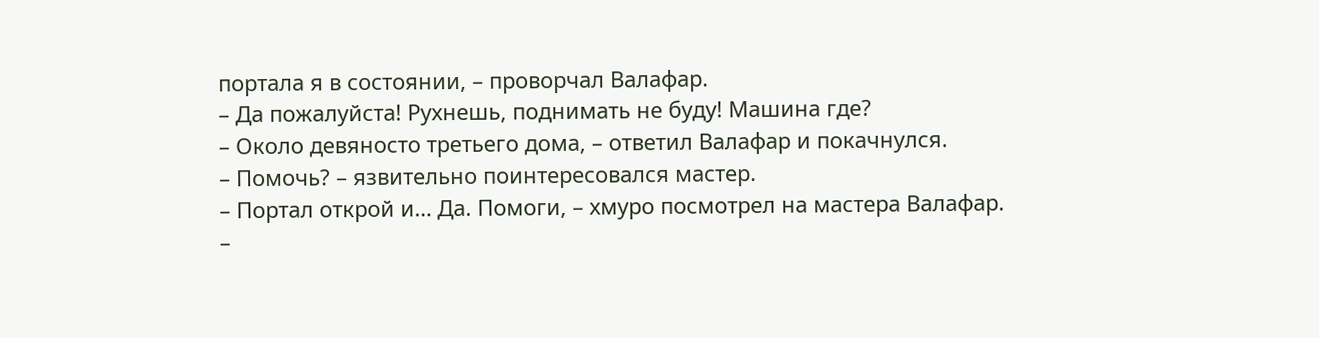портала я в состоянии, – проворчал Валафар.
– Да пожалуйста! Рухнешь, поднимать не буду! Машина где?
– Около девяносто третьего дома, – ответил Валафар и покачнулся.
– Помочь? – язвительно поинтересовался мастер.
– Портал открой и… Да. Помоги, – хмуро посмотрел на мастера Валафар.
–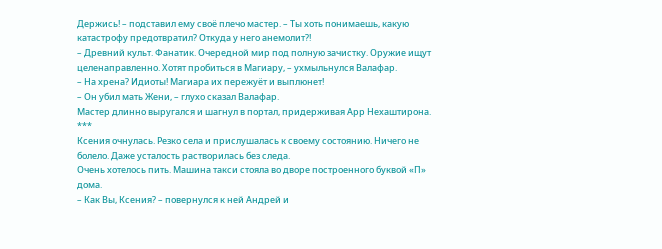Держись! – подставил ему своё плечо мастер. – Ты хоть понимаешь, какую катастрофу предотвратил? Откуда у него анемолит?!
– Древний культ. Фанатик. Очередной мир под полную зачистку. Оружие ищут целенаправленно. Хотят пробиться в Магиару, – ухмыльнулся Валафар.
– На хрена? Идиоты! Магиара их пережуёт и выплюнет!
– Он убил мать Жени, – глухо сказал Валафар.
Мастер длинно выругался и шагнул в портал, придерживая Арр Нехаштирона.
***
Ксения очнулась. Резко села и прислушалась к своему состоянию. Ничего не болело. Даже усталость растворилась без следа.
Очень хотелось пить. Машина такси стояла во дворе построенного буквой «П» дома.
– Как Вы, Ксения? – повернулся к ней Андрей и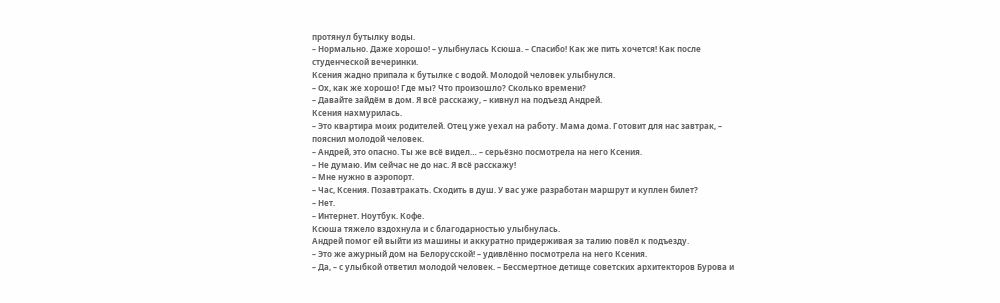протянул бутылку воды.
– Нормально. Даже хорошо! – улыбнулась Ксюша. – Спасибо! Как же пить хочется! Как после студенческой вечеринки.
Ксения жадно припала к бутылке с водой. Молодой человек улыбнулся.
– Ох, как же хорошо! Где мы? Что произошло? Сколько времени?
– Давайте зайдём в дом. Я всё расскажу, – кивнул на подъезд Андрей.
Ксения нахмурилась.
– Это квартира моих родителей. Отец уже уехал на работу. Мама дома. Готовит для нас завтрак, – пояснил молодой человек.
– Андрей, это опасно. Ты же всё видел… – серьёзно посмотрела на него Ксения.
– Не думаю. Им сейчас не до нас. Я всё расскажу!
– Мне нужно в аэропорт.
– Час, Ксения. Позавтракать. Сходить в душ. У вас уже разработан маршрут и куплен билет?
– Нет.
– Интернет. Ноутбук. Кофе.
Ксюша тяжело вздохнула и с благодарностью улыбнулась.
Андрей помог ей выйти из машины и аккуратно придерживая за талию повёл к подъезду.
– Это же ажурный дом на Белорусской! – удивлённо посмотрела на него Ксения.
– Да, – с улыбкой ответил молодой человек. – Бессмертное детище советских архитекторов Бурова и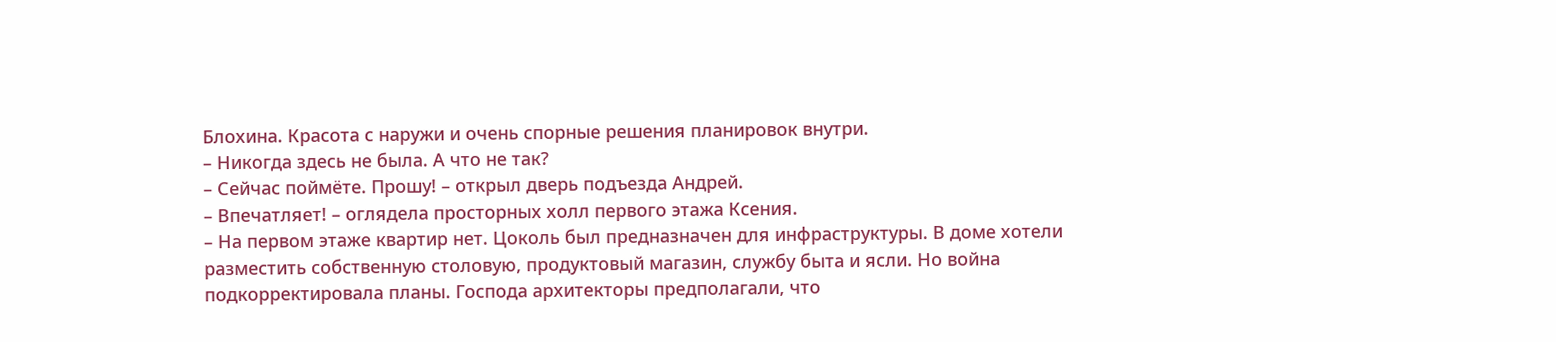Блохина. Красота с наружи и очень спорные решения планировок внутри.
– Никогда здесь не была. А что не так?
– Сейчас поймёте. Прошу! – открыл дверь подъезда Андрей.
– Впечатляет! – оглядела просторных холл первого этажа Ксения.
– На первом этаже квартир нет. Цоколь был предназначен для инфраструктуры. В доме хотели разместить собственную столовую, продуктовый магазин, службу быта и ясли. Но война подкорректировала планы. Господа архитекторы предполагали, что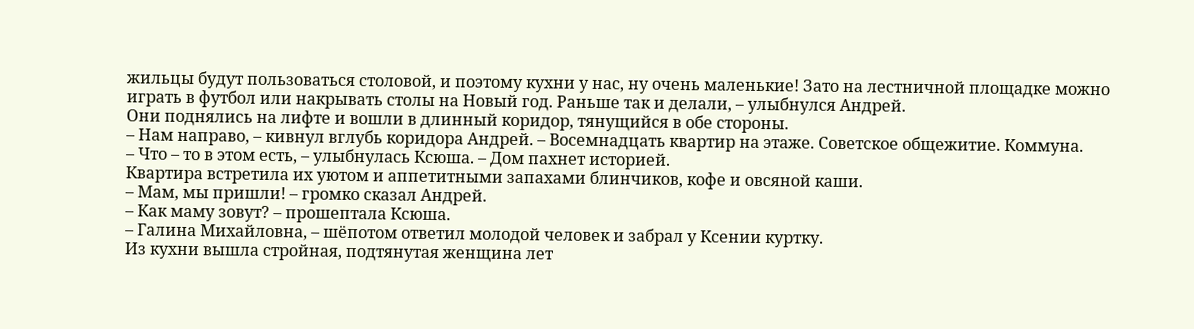жильцы будут пользоваться столовой, и поэтому кухни у нас, ну очень маленькие! Зато на лестничной площадке можно играть в футбол или накрывать столы на Новый год. Раньше так и делали, – улыбнулся Андрей.
Они поднялись на лифте и вошли в длинный коридор, тянущийся в обе стороны.
– Нам направо, – кивнул вглубь коридора Андрей. – Восемнадцать квартир на этаже. Советское общежитие. Коммуна.
– Что – то в этом есть, – улыбнулась Ксюша. – Дом пахнет историей.
Квартира встретила их уютом и аппетитными запахами блинчиков, кофе и овсяной каши.
– Мам, мы пришли! – громко сказал Андрей.
– Как маму зовут? – прошептала Ксюша.
– Галина Михайловна, – шёпотом ответил молодой человек и забрал у Ксении куртку.
Из кухни вышла стройная, подтянутая женщина лет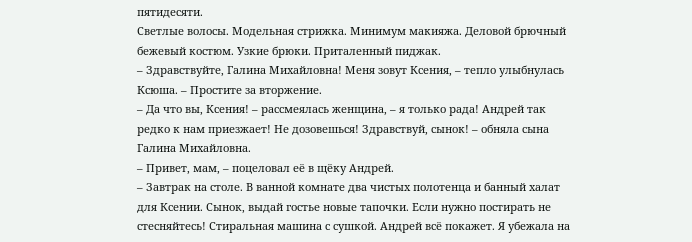пятидесяти.
Светлые волосы. Модельная стрижка. Минимум макияжа. Деловой брючный бежевый костюм. Узкие брюки. Приталенный пиджак.
– Здравствуйте, Галина Михайловна! Меня зовут Ксения, – тепло улыбнулась Ксюша. – Простите за вторжение.
– Да что вы, Ксения! – рассмеялась женщина, – я только рада! Андрей так редко к нам приезжает! Не дозовешься! Здравствуй, сынок! – обняла сына Галина Михайловна.
– Привет, мам, – поцеловал её в щёку Андрей.
– Завтрак на столе. В ванной комнате два чистых полотенца и банный халат для Ксении. Сынок, выдай гостье новые тапочки. Если нужно постирать не стесняйтесь! Стиральная машина с сушкой. Андрей всё покажет. Я убежала на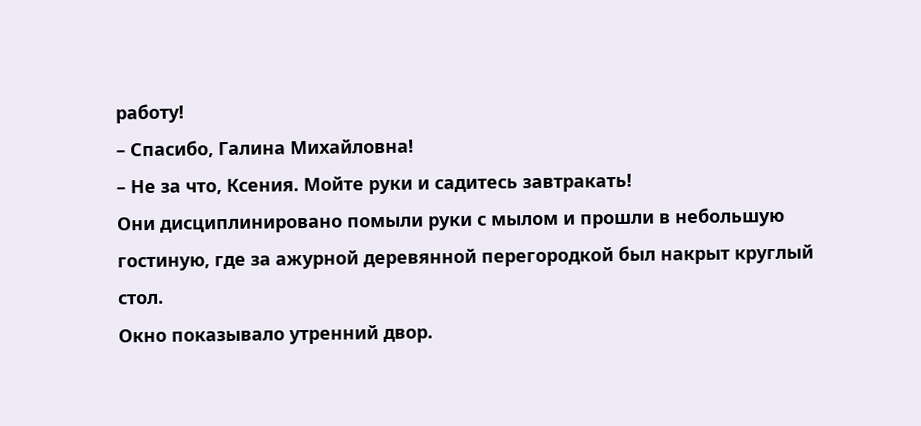работу!
– Спасибо, Галина Михайловна!
– Не за что, Ксения. Мойте руки и садитесь завтракать!
Они дисциплинировано помыли руки с мылом и прошли в небольшую гостиную, где за ажурной деревянной перегородкой был накрыт круглый стол.
Окно показывало утренний двор.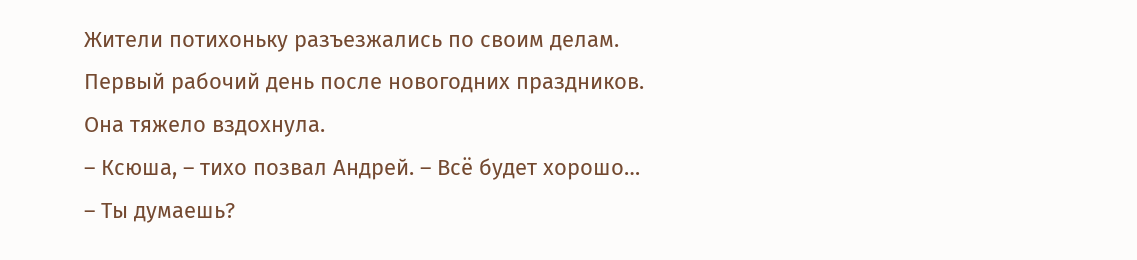Жители потихоньку разъезжались по своим делам.
Первый рабочий день после новогодних праздников.
Она тяжело вздохнула.
– Ксюша, – тихо позвал Андрей. – Всё будет хорошо…
– Ты думаешь?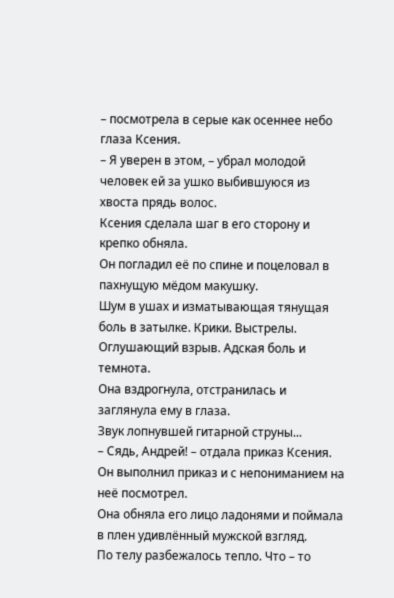– посмотрела в серые как осеннее небо глаза Ксения.
– Я уверен в этом, – убрал молодой человек ей за ушко выбившуюся из хвоста прядь волос.
Ксения сделала шаг в его сторону и крепко обняла.
Он погладил её по спине и поцеловал в пахнущую мёдом макушку.
Шум в ушах и изматывающая тянущая боль в затылке. Крики. Выстрелы. Оглушающий взрыв. Адская боль и темнота.
Она вздрогнула, отстранилась и заглянула ему в глаза.
Звук лопнувшей гитарной струны...
– Сядь, Андрей! – отдала приказ Ксения.
Он выполнил приказ и с непониманием на неё посмотрел.
Она обняла его лицо ладонями и поймала в плен удивлённый мужской взгляд.
По телу разбежалось тепло. Что – то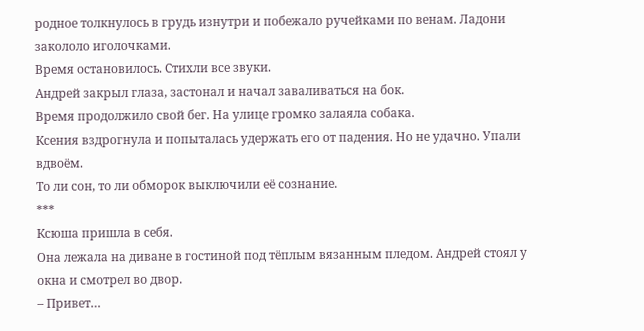родное толкнулось в грудь изнутри и побежало ручейками по венам. Ладони закололо иголочками.
Время остановилось. Стихли все звуки.
Андрей закрыл глаза, застонал и начал заваливаться на бок.
Время продолжило свой бег. На улице громко залаяла собака.
Ксения вздрогнула и попыталась удержать его от падения. Но не удачно. Упали вдвоём.
То ли сон, то ли обморок выключили её сознание.
***
Ксюша пришла в себя.
Она лежала на диване в гостиной под тёплым вязанным пледом. Андрей стоял у окна и смотрел во двор.
– Привет…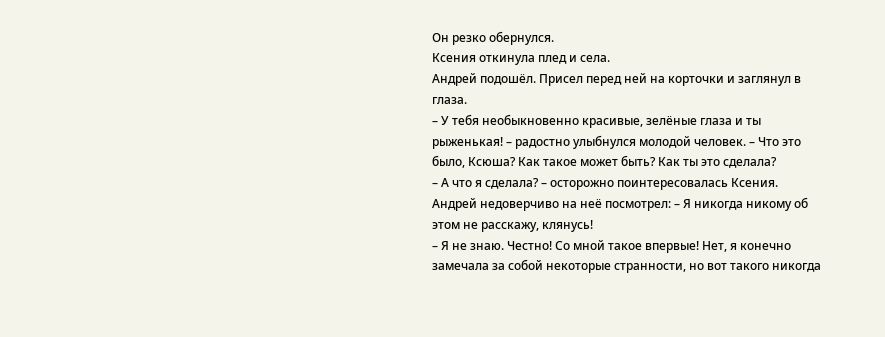Он резко обернулся.
Ксения откинула плед и села.
Андрей подошёл. Присел перед ней на корточки и заглянул в глаза.
– У тебя необыкновенно красивые, зелёные глаза и ты рыженькая! – радостно улыбнулся молодой человек. – Что это было, Ксюша? Как такое может быть? Как ты это сделала?
– А что я сделала? – осторожно поинтересовалась Ксения.
Андрей недоверчиво на неё посмотрел: – Я никогда никому об этом не расскажу, клянусь!
– Я не знаю. Честно! Со мной такое впервые! Нет, я конечно замечала за собой некоторые странности, но вот такого никогда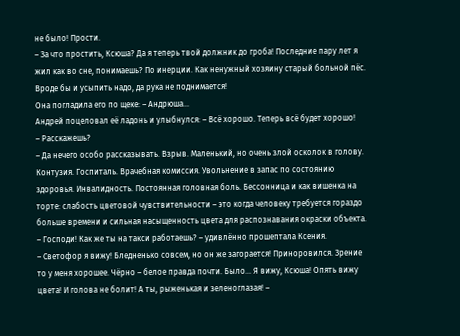не было! Прости.
– За что простить, Ксюша? Да я теперь твой должник до гроба! Последние пару лет я жил как во сне, понимаешь? По инерции. Как ненужный хозяину старый больной пёс. Вроде бы и усыпить надо, да рука не поднимается!
Она погладила его по щеке: – Андрюша…
Андрей поцеловал её ладонь и улыбнулся: – Всё хорошо. Теперь всё будет хорошо!
– Расскажешь?
– Да нечего особо рассказывать. Взрыв. Маленький, но очень злой осколок в голову. Контузия. Госпиталь. Врачебная комиссия. Увольнение в запас по состоянию здоровья. Инвалидность. Постоянная головная боль. Бессонница и как вишенка на торте: слабость цветовой чувствительности – это когда человеку требуется гораздо больше времени и сильная насыщенность цвета для распознавания окраски объекта.
– Господи! Как же ты на такси работаешь? – удивлённо прошептала Ксения.
– Светофор я вижу! Бледненько совсем, но он же загорается! Приноровился. Зрение то у меня хорошее. Чёрно – белое правда почти. Было… Я вижу, Ксюша! Опять вижу цвета! И голова не болит! А ты, рыженькая и зеленоглазая! –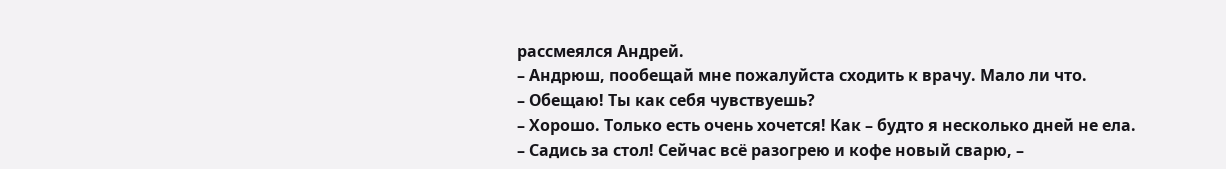рассмеялся Андрей.
– Андрюш, пообещай мне пожалуйста сходить к врачу. Мало ли что.
– Обещаю! Ты как себя чувствуешь?
– Хорошо. Только есть очень хочется! Как – будто я несколько дней не ела.
– Садись за стол! Сейчас всё разогрею и кофе новый сварю, –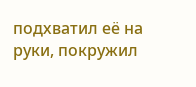подхватил её на руки, покружил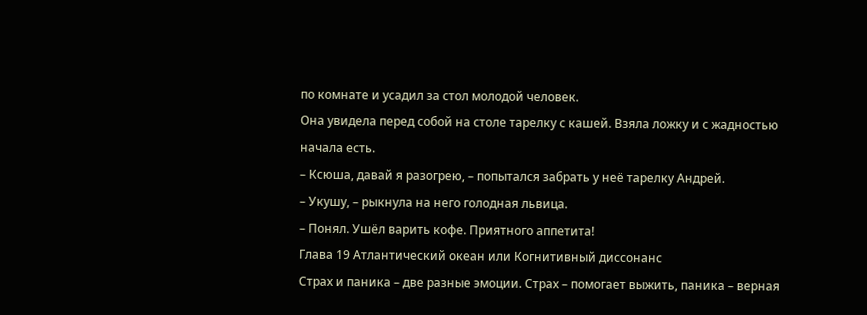по комнате и усадил за стол молодой человек.
Она увидела перед собой на столе тарелку с кашей. Взяла ложку и с жадностью начала есть.
– Ксюша, давай я разогрею, – попытался забрать у неё тарелку Андрей.
– Укушу, – рыкнула на него голодная львица.
– Понял. Ушёл варить кофе. Приятного аппетита!
Глава 19 Атлантический океан или Когнитивный диссонанс
Страх и паника – две разные эмоции. Страх – помогает выжить, паника – верная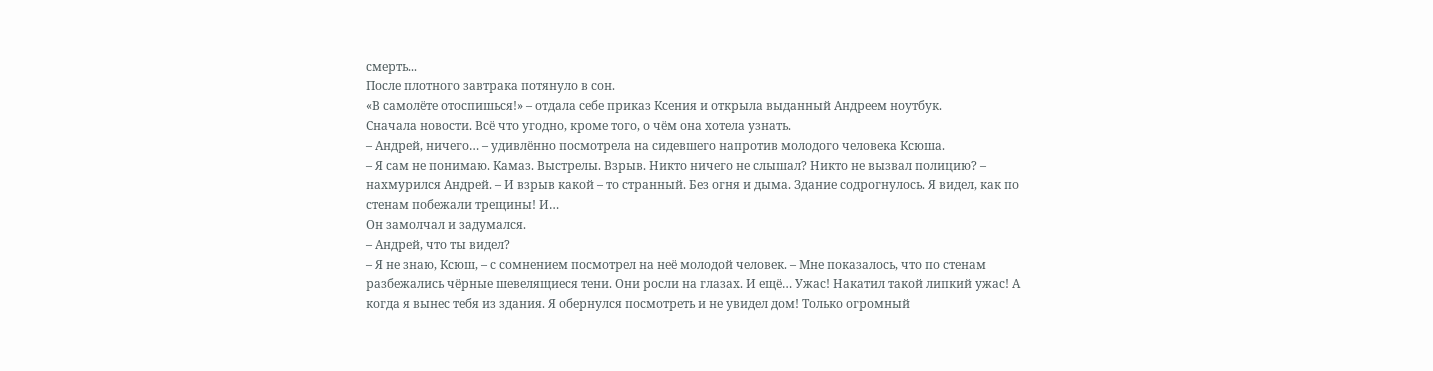смерть...
После плотного завтрака потянуло в сон.
«В самолёте отоспишься!» – отдала себе приказ Ксения и открыла выданный Андреем ноутбук.
Сначала новости. Всё что угодно, кроме того, о чём она хотела узнать.
– Андрей, ничего… – удивлённо посмотрела на сидевшего напротив молодого человека Ксюша.
– Я сам не понимаю. Камаз. Выстрелы. Взрыв. Никто ничего не слышал? Никто не вызвал полицию? – нахмурился Андрей. – И взрыв какой – то странный. Без огня и дыма. Здание содрогнулось. Я видел, как по стенам побежали трещины! И…
Он замолчал и задумался.
– Андрей, что ты видел?
– Я не знаю, Ксюш, – с сомнением посмотрел на неё молодой человек. – Мне показалось, что по стенам разбежались чёрные шевелящиеся тени. Они росли на глазах. И ещё… Ужас! Накатил такой липкий ужас! А когда я вынес тебя из здания. Я обернулся посмотреть и не увидел дом! Только огромный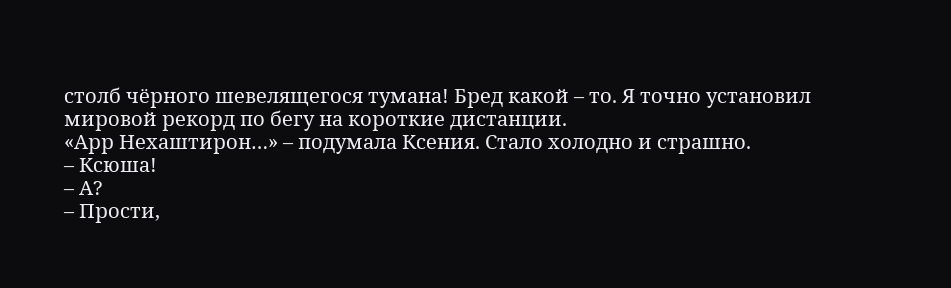столб чёрного шевелящегося тумана! Бред какой – то. Я точно установил мировой рекорд по бегу на короткие дистанции.
«Арр Нехаштирон…» – подумала Ксения. Стало холодно и страшно.
– Ксюша!
– А?
– Прости,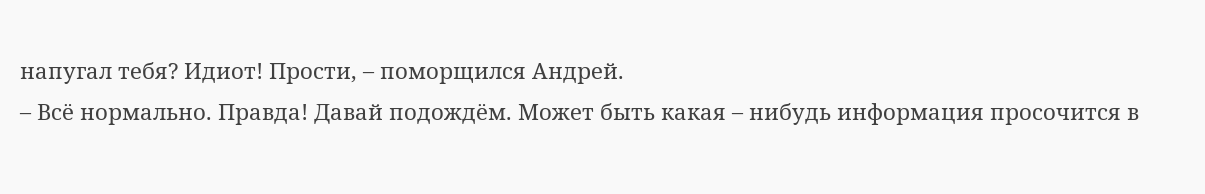напугал тебя? Идиот! Прости, – поморщился Андрей.
– Всё нормально. Правда! Давай подождём. Может быть какая – нибудь информация просочится в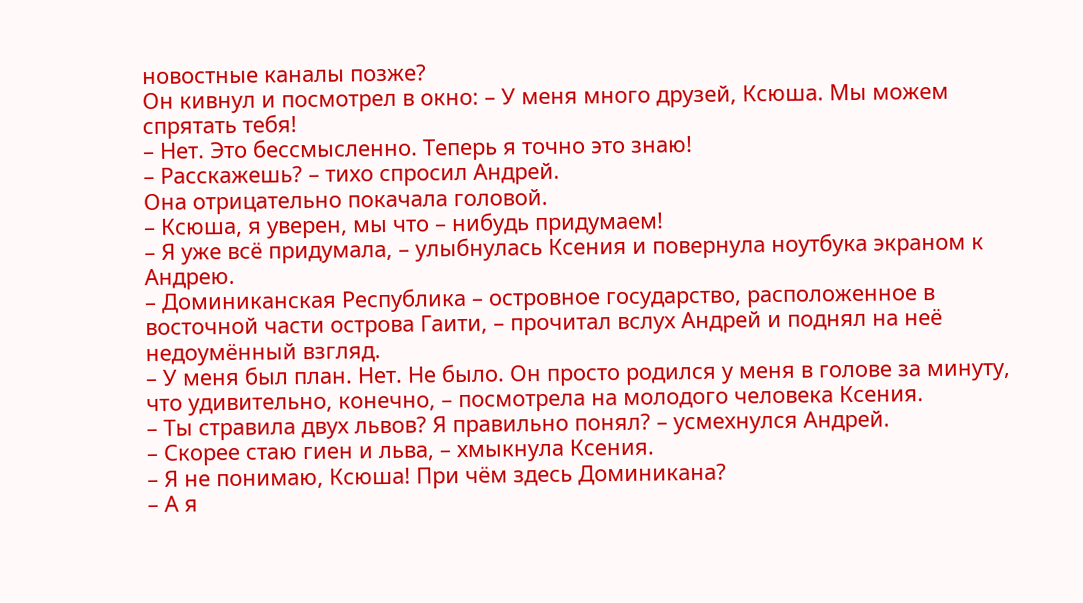новостные каналы позже?
Он кивнул и посмотрел в окно: – У меня много друзей, Ксюша. Мы можем спрятать тебя!
– Нет. Это бессмысленно. Теперь я точно это знаю!
– Расскажешь? – тихо спросил Андрей.
Она отрицательно покачала головой.
– Ксюша, я уверен, мы что – нибудь придумаем!
– Я уже всё придумала, – улыбнулась Ксения и повернула ноутбука экраном к Андрею.
– Доминиканская Республика – островное государство, расположенное в восточной части острова Гаити, – прочитал вслух Андрей и поднял на неё недоумённый взгляд.
– У меня был план. Нет. Не было. Он просто родился у меня в голове за минуту, что удивительно, конечно, – посмотрела на молодого человека Ксения.
– Ты стравила двух львов? Я правильно понял? – усмехнулся Андрей.
– Скорее стаю гиен и льва, – хмыкнула Ксения.
– Я не понимаю, Ксюша! При чём здесь Доминикана?
– А я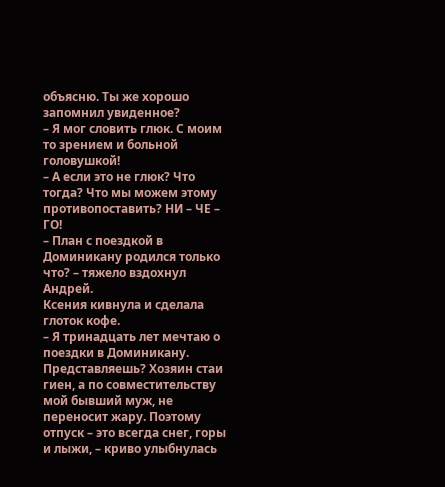объясню. Ты же хорошо запомнил увиденное?
– Я мог словить глюк. С моим то зрением и больной головушкой!
– А если это не глюк? Что тогда? Что мы можем этому противопоставить? НИ – ЧЕ – ГО!
– План с поездкой в Доминикану родился только что? – тяжело вздохнул Андрей.
Ксения кивнула и сделала глоток кофе.
– Я тринадцать лет мечтаю о поездки в Доминикану. Представляешь? Хозяин стаи гиен, а по совместительству мой бывший муж, не переносит жару. Поэтому отпуск – это всегда снег, горы и лыжи, – криво улыбнулась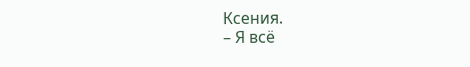Ксения.
– Я всё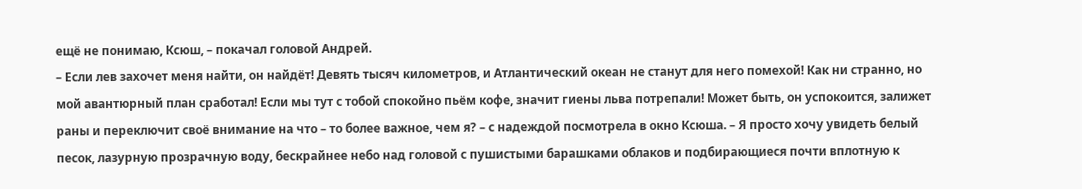ещё не понимаю, Ксюш, – покачал головой Андрей.
– Если лев захочет меня найти, он найдёт! Девять тысяч километров, и Атлантический океан не станут для него помехой! Как ни странно, но мой авантюрный план сработал! Если мы тут с тобой спокойно пьём кофе, значит гиены льва потрепали! Может быть, он успокоится, залижет раны и переключит своё внимание на что – то более важное, чем я? – с надеждой посмотрела в окно Ксюша. – Я просто хочу увидеть белый песок, лазурную прозрачную воду, бескрайнее небо над головой с пушистыми барашками облаков и подбирающиеся почти вплотную к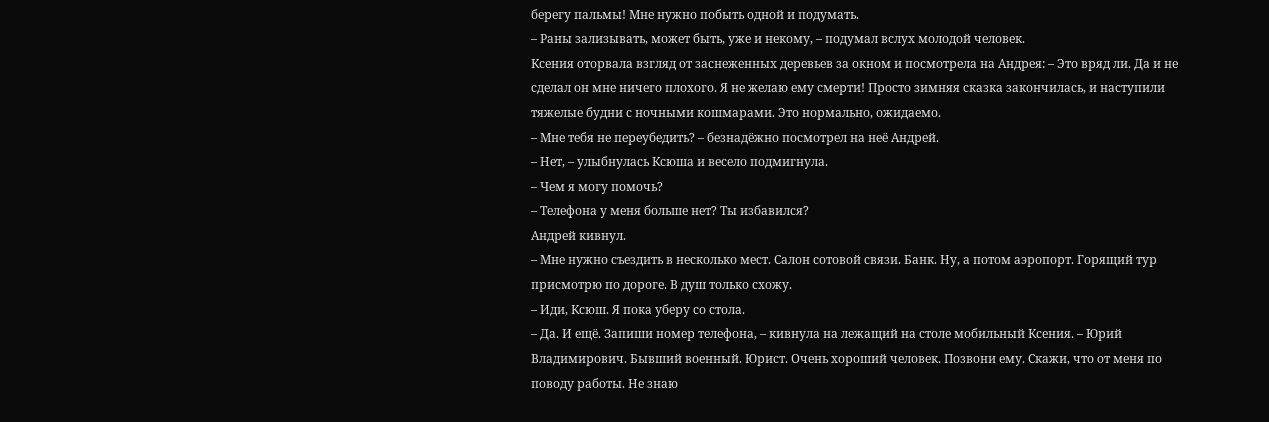берегу пальмы! Мне нужно побыть одной и подумать.
– Раны зализывать, может быть, уже и некому, – подумал вслух молодой человек.
Ксения оторвала взгляд от заснеженных деревьев за окном и посмотрела на Андрея: – Это вряд ли. Да и не сделал он мне ничего плохого. Я не желаю ему смерти! Просто зимняя сказка закончилась, и наступили тяжелые будни с ночными кошмарами. Это нормально, ожидаемо.
– Мне тебя не переубедить? – безнадёжно посмотрел на неё Андрей.
– Нет, – улыбнулась Ксюша и весело подмигнула.
– Чем я могу помочь?
– Телефона у меня больше нет? Ты избавился?
Андрей кивнул.
– Мне нужно съездить в несколько мест. Салон сотовой связи. Банк. Ну, а потом аэропорт. Горящий тур присмотрю по дороге. В душ только схожу.
– Иди, Ксюш. Я пока уберу со стола.
– Да. И ещё. Запиши номер телефона, – кивнула на лежащий на столе мобильный Ксения. – Юрий Владимирович. Бывший военный. Юрист. Очень хороший человек. Позвони ему. Скажи, что от меня по поводу работы. Не знаю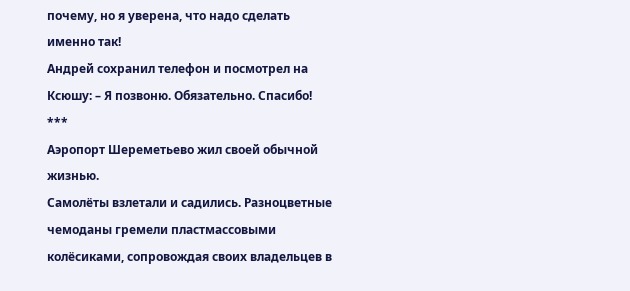почему, но я уверена, что надо сделать именно так!
Андрей сохранил телефон и посмотрел на Ксюшу: – Я позвоню. Обязательно. Спасибо!
***
Аэропорт Шереметьево жил своей обычной жизнью.
Самолёты взлетали и садились. Разноцветные чемоданы гремели пластмассовыми колёсиками, сопровождая своих владельцев в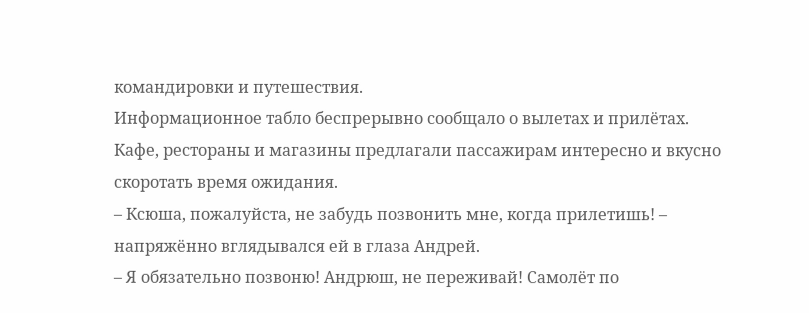командировки и путешествия.
Информационное табло беспрерывно сообщало о вылетах и прилётах.
Кафе, рестораны и магазины предлагали пассажирам интересно и вкусно скоротать время ожидания.
– Ксюша, пожалуйста, не забудь позвонить мне, когда прилетишь! – напряжённо вглядывался ей в глаза Андрей.
– Я обязательно позвоню! Андрюш, не переживай! Самолёт по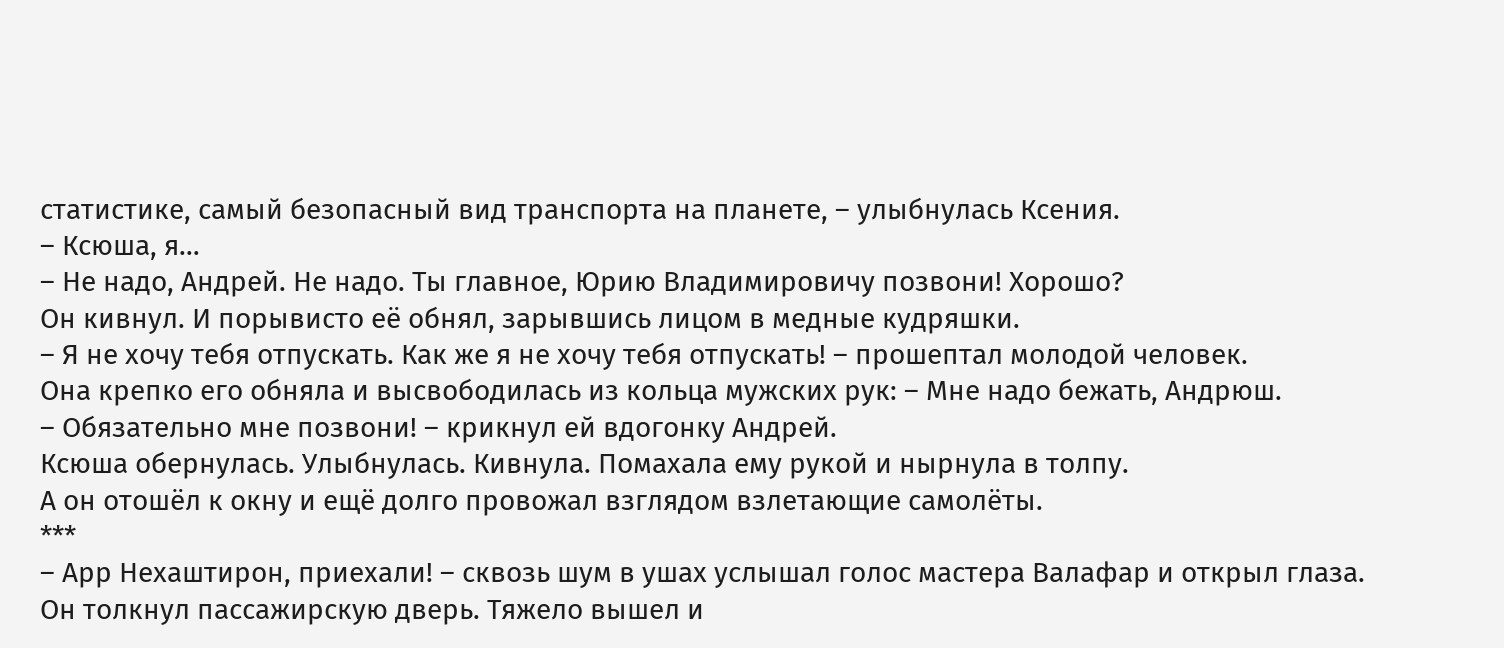статистике, самый безопасный вид транспорта на планете, – улыбнулась Ксения.
– Ксюша, я…
– Не надо, Андрей. Не надо. Ты главное, Юрию Владимировичу позвони! Хорошо?
Он кивнул. И порывисто её обнял, зарывшись лицом в медные кудряшки.
– Я не хочу тебя отпускать. Как же я не хочу тебя отпускать! – прошептал молодой человек.
Она крепко его обняла и высвободилась из кольца мужских рук: – Мне надо бежать, Андрюш.
– Обязательно мне позвони! – крикнул ей вдогонку Андрей.
Ксюша обернулась. Улыбнулась. Кивнула. Помахала ему рукой и нырнула в толпу.
А он отошёл к окну и ещё долго провожал взглядом взлетающие самолёты.
***
– Арр Нехаштирон, приехали! – сквозь шум в ушах услышал голос мастера Валафар и открыл глаза.
Он толкнул пассажирскую дверь. Тяжело вышел и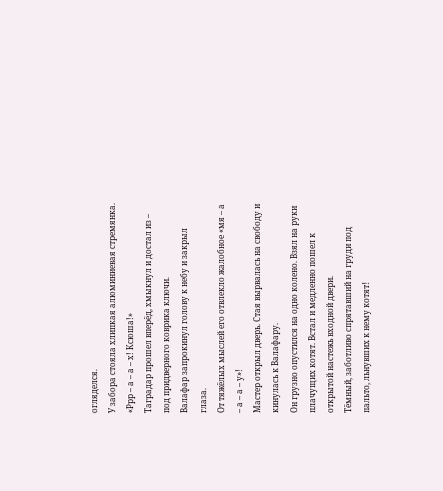огляделся.
У забора стояла хлипкая алюминиевая стремянка.
«Ррр – а – а – х! Ксюша!»
Таградар прошел вперёд, хмыкнул и достал из – под придверного коврика ключи.
Валафар запрокинул голову к небу и закрыл глаза.
От тяжёлых мыслей его отвлекло жалобное «мя – а – а – а – у»!
Мастер открыл дверь. Стая вырвалась на свободу и кинулась к Валафару.
Он грузно опустился на одно колено. Взял на руки плачущих котят. Встал и медленно пошел к открытой настежь входной двери.
Тёмный, заботливо спрятавший на груди под пальто, льнувших к нему котят!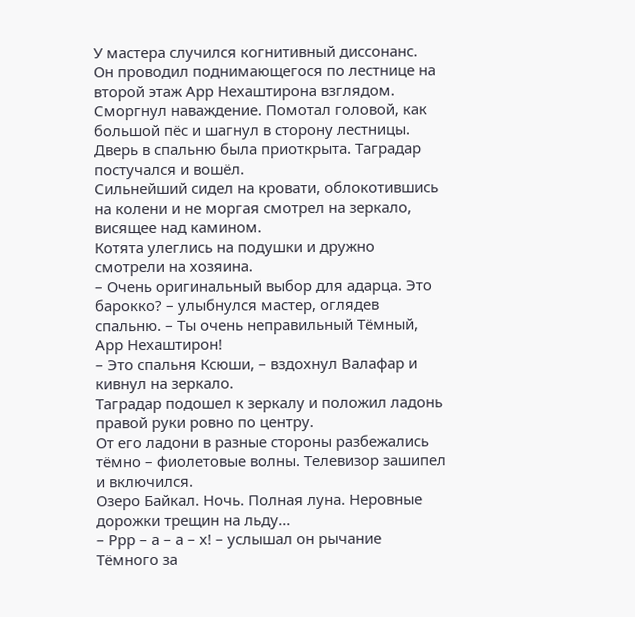У мастера случился когнитивный диссонанс.
Он проводил поднимающегося по лестнице на второй этаж Арр Нехаштирона взглядом. Сморгнул наваждение. Помотал головой, как большой пёс и шагнул в сторону лестницы.
Дверь в спальню была приоткрыта. Таградар постучался и вошёл.
Сильнейший сидел на кровати, облокотившись на колени и не моргая смотрел на зеркало, висящее над камином.
Котята улеглись на подушки и дружно смотрели на хозяина.
– Очень оригинальный выбор для адарца. Это барокко? – улыбнулся мастер, оглядев спальню. – Ты очень неправильный Тёмный, Арр Нехаштирон!
– Это спальня Ксюши, – вздохнул Валафар и кивнул на зеркало.
Таградар подошел к зеркалу и положил ладонь правой руки ровно по центру.
От его ладони в разные стороны разбежались тёмно – фиолетовые волны. Телевизор зашипел и включился.
Озеро Байкал. Ночь. Полная луна. Неровные дорожки трещин на льду...
– Ррр – а – а – х! – услышал он рычание Тёмного за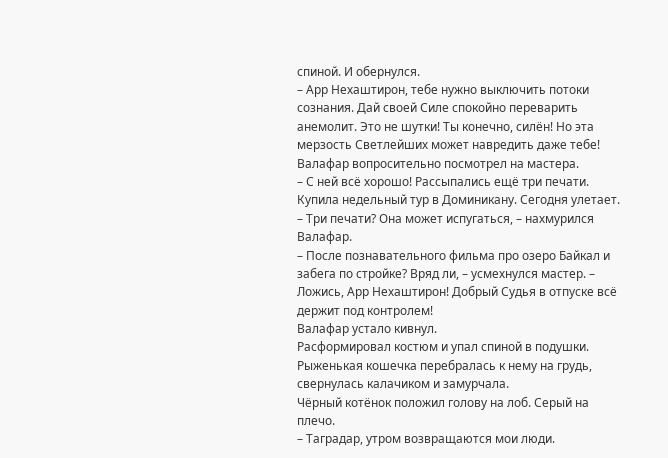спиной. И обернулся.
– Арр Нехаштирон, тебе нужно выключить потоки сознания. Дай своей Силе спокойно переварить анемолит. Это не шутки! Ты конечно, силён! Но эта мерзость Светлейших может навредить даже тебе!
Валафар вопросительно посмотрел на мастера.
– С ней всё хорошо! Рассыпались ещё три печати. Купила недельный тур в Доминикану. Сегодня улетает.
– Три печати? Она может испугаться, – нахмурился Валафар.
– После познавательного фильма про озеро Байкал и забега по стройке? Вряд ли, – усмехнулся мастер. – Ложись, Арр Нехаштирон! Добрый Судья в отпуске всё держит под контролем!
Валафар устало кивнул.
Расформировал костюм и упал спиной в подушки.
Рыженькая кошечка перебралась к нему на грудь, свернулась калачиком и замурчала.
Чёрный котёнок положил голову на лоб. Серый на плечо.
– Таградар, утром возвращаются мои люди.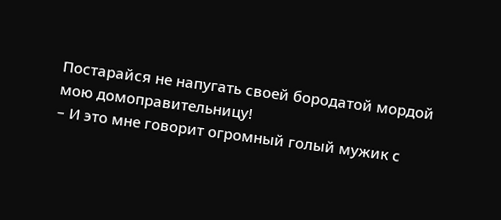Постарайся не напугать своей бородатой мордой мою домоправительницу!
– И это мне говорит огромный голый мужик с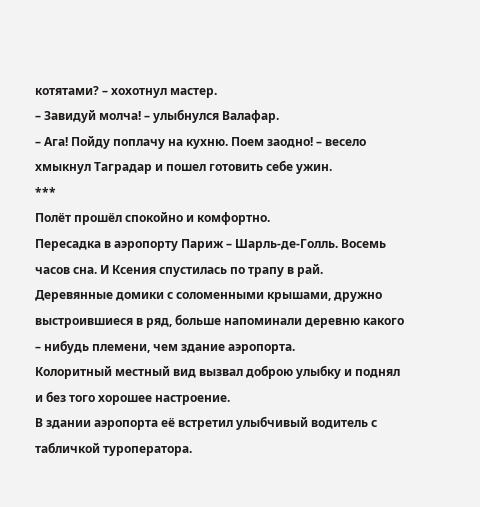котятами? – хохотнул мастер.
– Завидуй молча! – улыбнулся Валафар.
– Ага! Пойду поплачу на кухню. Поем заодно! – весело хмыкнул Таградар и пошел готовить себе ужин.
***
Полёт прошёл спокойно и комфортно.
Пересадка в аэропорту Париж – Шарль-де-Голль. Восемь часов сна. И Ксения спустилась по трапу в рай.
Деревянные домики с соломенными крышами, дружно выстроившиеся в ряд, больше напоминали деревню какого – нибудь племени, чем здание аэропорта.
Колоритный местный вид вызвал доброю улыбку и поднял и без того хорошее настроение.
В здании аэропорта её встретил улыбчивый водитель с табличкой туроператора.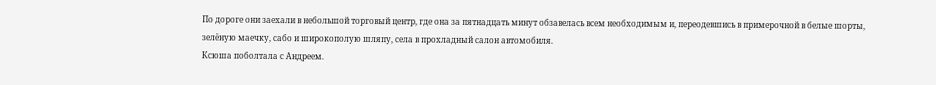По дороге они заехали в небольшой торговый центр, где она за пятнадцать минут обзавелась всем необходимым и, переодевшись в примерочной в белые шорты, зелёную маечку, сабо и широкополую шляпу, села в прохладный салон автомобиля.
Ксюша поболтала с Андреем.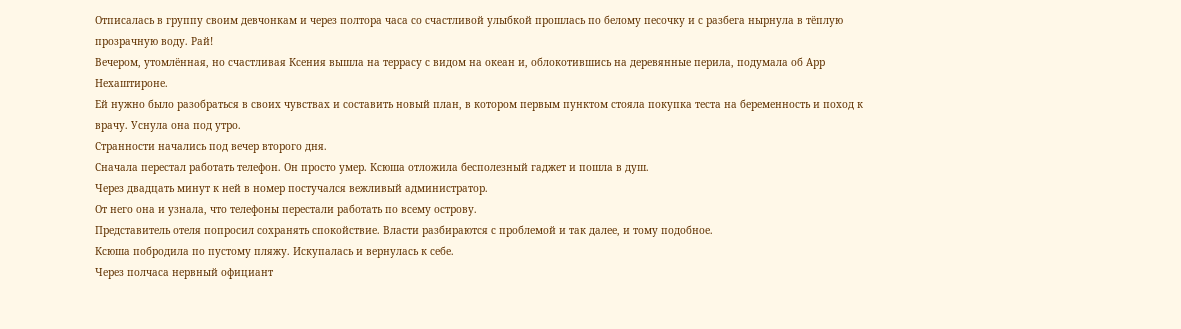Отписалась в группу своим девчонкам и через полтора часа со счастливой улыбкой прошлась по белому песочку и с разбега нырнула в тёплую прозрачную воду. Рай!
Вечером, утомлённая, но счастливая Ксения вышла на террасу с видом на океан и, облокотившись на деревянные перила, подумала об Арр Нехаштироне.
Ей нужно было разобраться в своих чувствах и составить новый план, в котором первым пунктом стояла покупка теста на беременность и поход к врачу. Уснула она под утро.
Странности начались под вечер второго дня.
Сначала перестал работать телефон. Он просто умер. Ксюша отложила бесполезный гаджет и пошла в душ.
Через двадцать минут к ней в номер постучался вежливый администратор.
От него она и узнала, что телефоны перестали работать по всему острову.
Представитель отеля попросил сохранять спокойствие. Власти разбираются с проблемой и так далее, и тому подобное.
Ксюша побродила по пустому пляжу. Искупалась и вернулась к себе.
Через полчаса нервный официант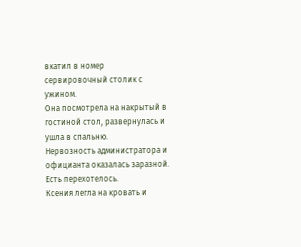вкатил в номер сервировочный столик с ужином.
Она посмотрела на накрытый в гостиной стол, развернулась и ушла в спальню.
Нервозность администратора и официанта оказалась заразной. Есть перехотелось.
Ксения легла на кровать и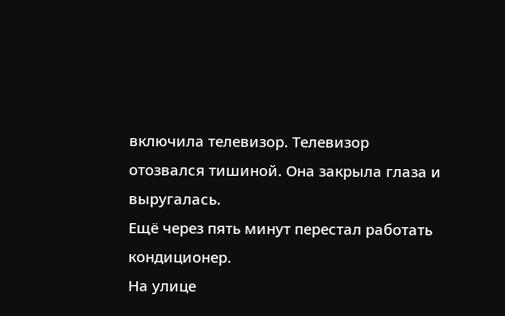включила телевизор. Телевизор отозвался тишиной. Она закрыла глаза и выругалась.
Ещё через пять минут перестал работать кондиционер.
На улице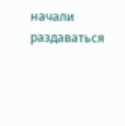начали раздаваться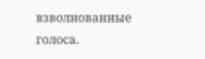взволнованные голоса.